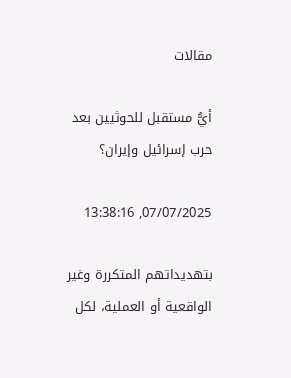مقالات

أيُّ مستقبل للحوثيين بعد حرب إسرائيل وإيران؟

07/07/2025, 13:38:16

بتهديداتهم المتكررة وغير الواقعية أو العملية، لكل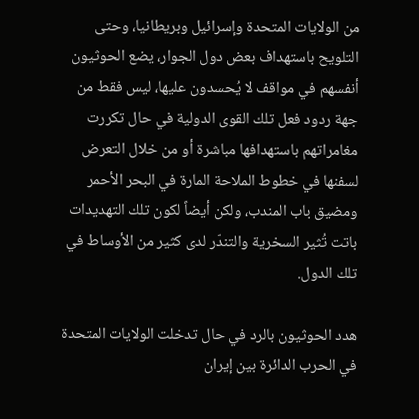من الولايات المتحدة وإسرائيل وبريطانيا، وحتى التلويح باستهداف بعض دول الجوار، يضع الحوثيون أنفسهم في مواقف لا يُحسدون عليها، ليس فقط من جهة ردود فعل تلك القوى الدولية في حال تكررت مغامراتهم باستهدافها مباشرة أو من خلال التعرض لسفنها في خطوط الملاحة المارة في البحر الأحمر ومضيق باب المندب، ولكن أيضاً لكون تلك التهديدات باتت تُثير السخرية والتندّر لدى كثير من الأوساط في تلك الدول.

هدد الحوثيون بالرد في حال تدخلت الولايات المتحدة في الحرب الدائرة بين إيران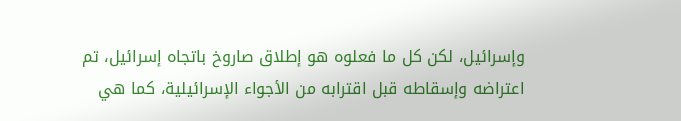وإسرائيل، لكن كل ما فعلوه هو إطلاق صاروخ باتجاه إسرائيل، تم اعتراضه وإسقاطه قبل اقترابه من الأجواء الإسرائيلية، كما هي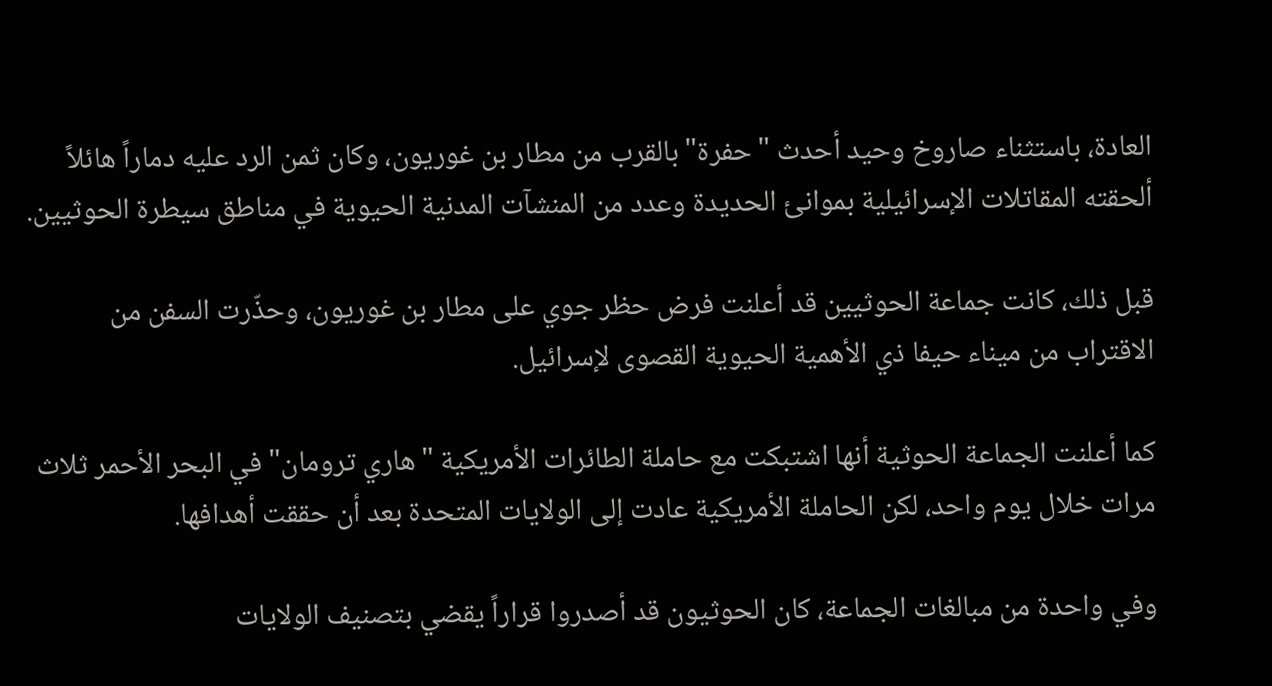العادة، باستثناء صاروخ وحيد أحدث "حفرة" بالقرب من مطار بن غوريون، وكان ثمن الرد عليه دماراً هائلاً ألحقته المقاتلات الإسرائيلية بموانئ الحديدة وعدد من المنشآت المدنية الحيوية في مناطق سيطرة الحوثيين.

قبل ذلك، كانت جماعة الحوثيين قد أعلنت فرض حظر جوي على مطار بن غوريون، وحذّرت السفن من الاقتراب من ميناء حيفا ذي الأهمية الحيوية القصوى لإسرائيل.

كما أعلنت الجماعة الحوثية أنها اشتبكت مع حاملة الطائرات الأمريكية "هاري ترومان" في البحر الأحمر ثلاث مرات خلال يوم واحد، لكن الحاملة الأمريكية عادت إلى الولايات المتحدة بعد أن حققت أهدافها.

وفي واحدة من مبالغات الجماعة، كان الحوثيون قد أصدروا قراراً يقضي بتصنيف الولايات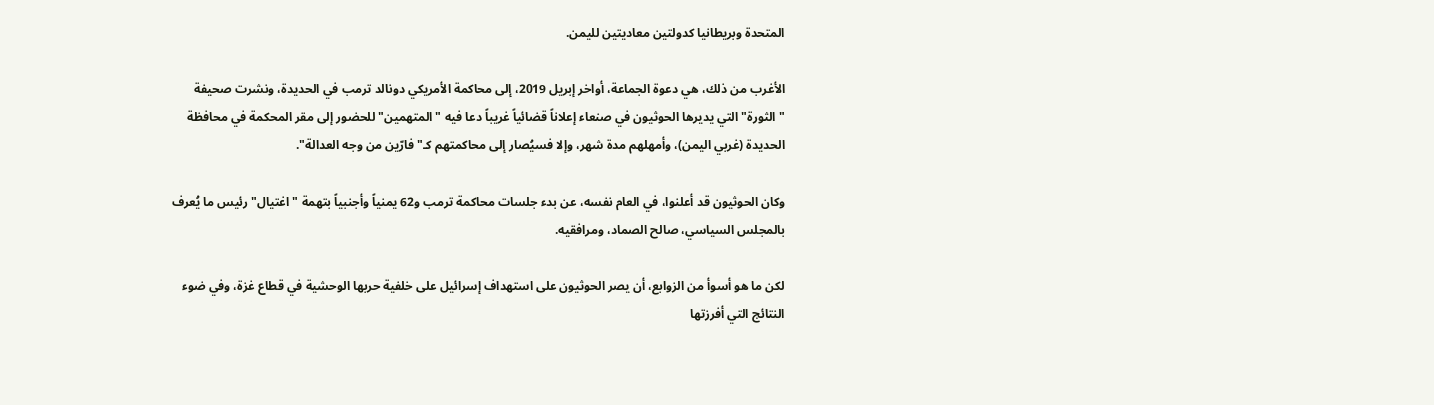المتحدة وبريطانيا كدولتين معاديتين لليمن.

الأغرب من ذلك، هي دعوة الجماعة، أواخر إبريل 2019، إلى محاكمة الأمريكي دونالد ترمب في الحديدة، ونشرت صحيفة "الثورة" التي يديرها الحوثيون في صنعاء إعلاناً قضائياً غريباً دعا فيه "المتهمين" للحضور إلى مقر المحكمة في محافظة الحديدة (غربي اليمن)، وأمهلهم مدة شهر، وإلا فسيُصار إلى محاكمتهم كـ"فارّين من وجه العدالة".

وكان الحوثيون قد أعلنوا، في العام نفسه، عن بدء جلسات محاكمة ترمب و62 يمنياً وأجنبياً بتهمة "اغتيال" رئيس ما يُعرف بالمجلس السياسي، صالح الصماد، ومرافقيه.

لكن ما هو أسوأ من الزوابع، أن يصر الحوثيون على استهداف إسرائيل على خلفية حربها الوحشية في قطاع غزة، وفي ضوء النتائج التي أفرزتها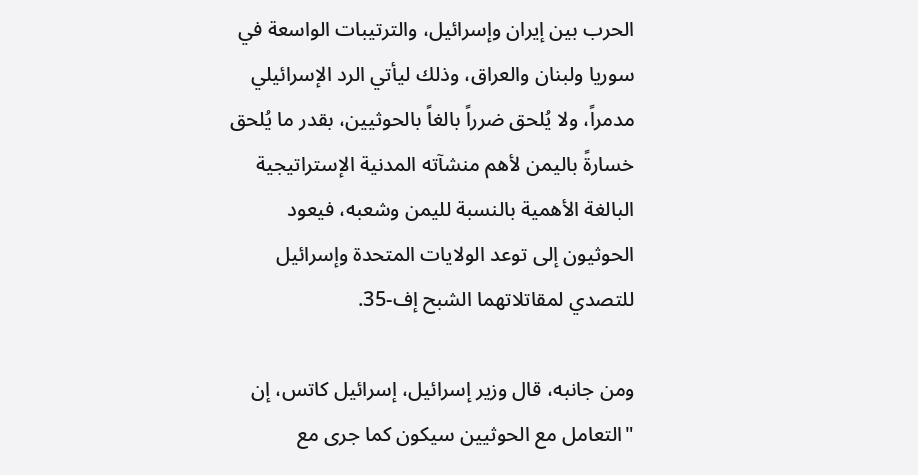الحرب بين إيران وإسرائيل، والترتيبات الواسعة في سوريا ولبنان والعراق، وذلك ليأتي الرد الإسرائيلي مدمراً، ولا يُلحق ضرراً بالغاً بالحوثيين، بقدر ما يُلحق خسارةً باليمن لأهم منشآته المدنية الإستراتيجية البالغة الأهمية بالنسبة لليمن وشعبه، فيعود الحوثيون إلى توعد الولايات المتحدة وإسرائيل للتصدي لمقاتلاتهما الشبح إف-35.

ومن جانبه، قال وزير إسرائيل، إسرائيل كاتس، إن "التعامل مع الحوثيين سيكون كما جرى مع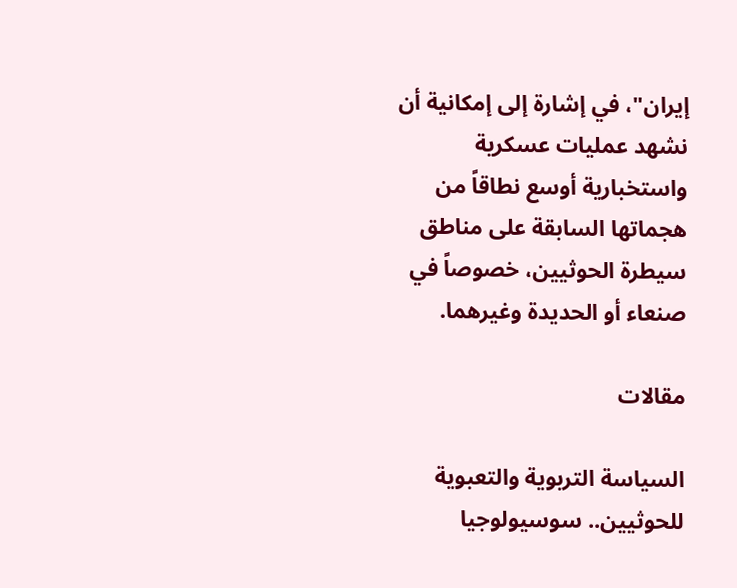إيران"، في إشارة إلى إمكانية أن نشهد عمليات عسكرية واستخبارية أوسع نطاقاً من هجماتها السابقة على مناطق سيطرة الحوثيين، خصوصاً في صنعاء أو الحديدة وغيرهما.

مقالات

السياسة التربوية والتعبوية للحوثيين.. سوسيولوجيا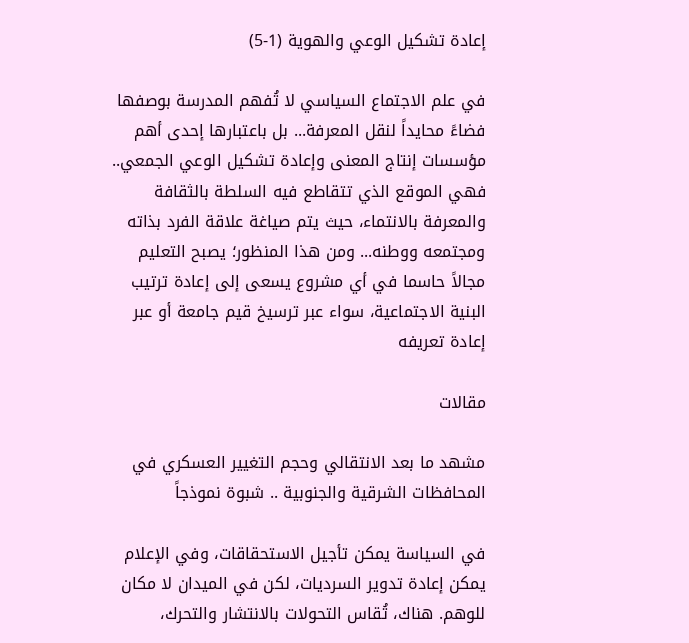إعادة تشكيل الوعي والهوية (1-5)

في علم الاجتماع السياسي لا تُفهم المدرسة بوصفها فضاءً محايداً لنقل المعرفة... بل باعتبارها إحدى أهم مؤسسات إنتاج المعنى وإعادة تشكيل الوعي الجمعي.. فهي الموقع الذي تتقاطع فيه السلطة بالثقافة والمعرفة بالانتماء، حيث يتم صياغة علاقة الفرد بذاته ومجتمعه ووطنه... ومن هذا المنظور؛ يصبح التعليم مجالاً حاسما في أي مشروع يسعى إلى إعادة ترتيب البنية الاجتماعية، سواء عبر ترسيخ قيم جامعة أو عبر إعادة تعريفه

مقالات

مشهد ما بعد الانتقالي وحجم التغيير العسكري في المحافظات الشرقية والجنوبية .. شبوة نموذجاً

في السياسة يمكن تأجيل الاستحقاقات، وفي الإعلام يمكن إعادة تدوير السرديات، لكن في الميدان لا مكان للوهم. هناك، تُقاس التحولات بالانتشار والتحرك،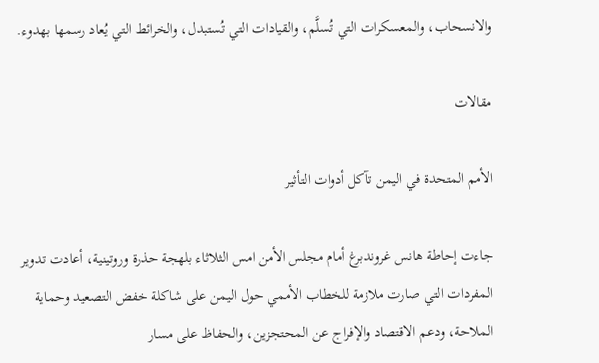والانسحاب، والمعسكرات التي تُسلَّم، والقيادات التي تُستبدل، والخرائط التي يُعاد رسمها بهدوء.

مقالات

الأمم المتحدة في اليمن تآكل أدوات التأثير

جاءت إحاطة هانس غروندبرغ أمام مجلس الأمن امس الثلاثاء بلهجة حذرة وروتينية، أعادت تدوير المفردات التي صارت ملازمة للخطاب الأممي حول اليمن على شاكلة خفض التصعيد وحماية الملاحة، ودعم الاقتصاد والإفراج عن المحتجزين، والحفاظ على مسار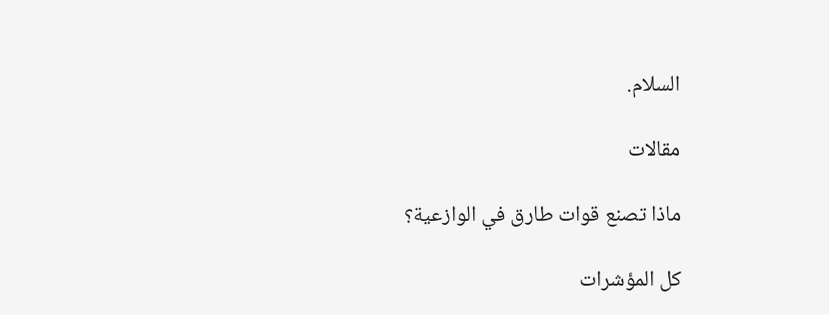السلام.

مقالات

ماذا تصنع قوات طارق في الوازعية؟

كل المؤشرات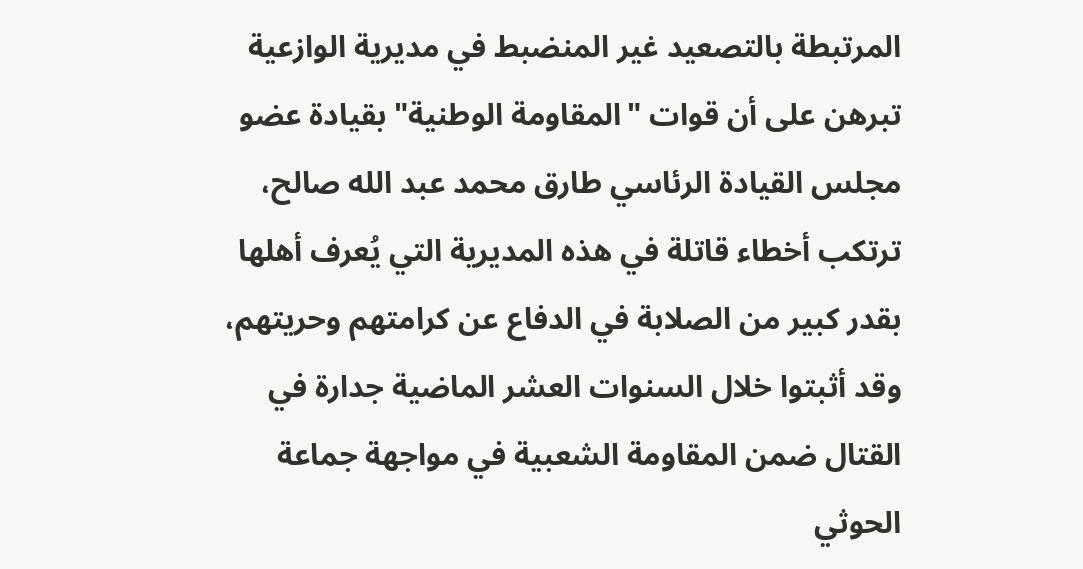المرتبطة بالتصعيد غير المنضبط في مديرية الوازعية تبرهن على أن قوات "المقاومة الوطنية" بقيادة عضو مجلس القيادة الرئاسي طارق محمد عبد الله صالح، ترتكب أخطاء قاتلة في هذه المديرية التي يُعرف أهلها بقدر كبير من الصلابة في الدفاع عن كرامتهم وحريتهم، وقد أثبتوا خلال السنوات العشر الماضية جدارة في القتال ضمن المقاومة الشعبية في مواجهة جماعة الحوثي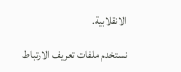الانقلابية.

نستخدم ملفات تعريف الارتباط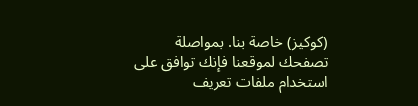(كوكيز) خاصة بنا. بمواصلة تصفحك لموقعنا فإنك توافق على استخدام ملفات تعريف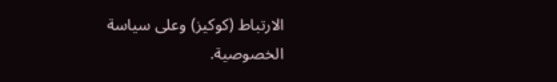الارتباط (كوكيز) وعلى سياسة الخصوصية.